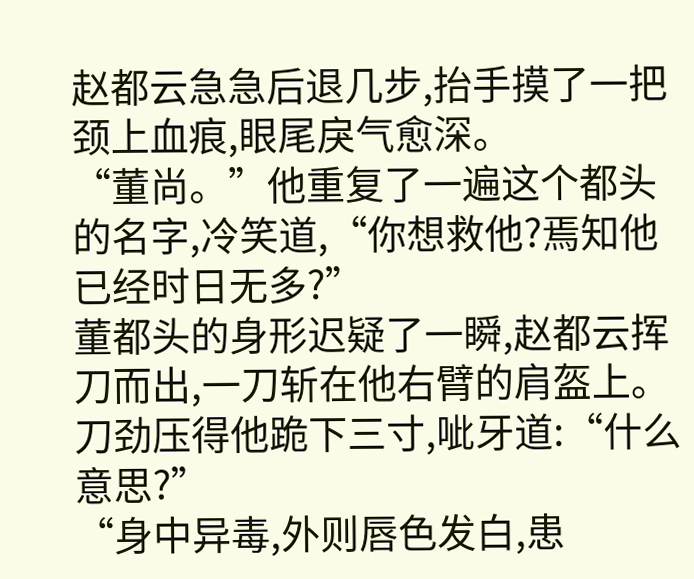赵都云急急后退几步,抬手摸了一把颈上血痕,眼尾戾气愈深。
“董尚。”他重复了一遍这个都头的名字,冷笑道,“你想救他?焉知他已经时日无多?”
董都头的身形迟疑了一瞬,赵都云挥刀而出,一刀斩在他右臂的肩盔上。刀劲压得他跪下三寸,呲牙道:“什么意思?”
“身中异毒,外则唇色发白,患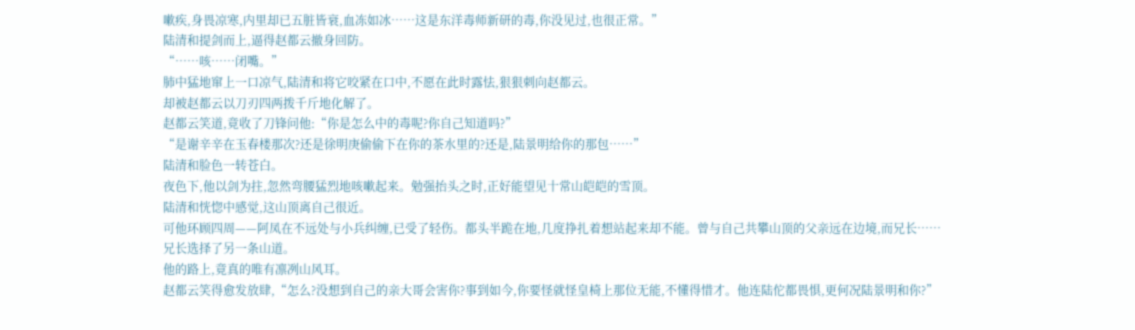嗽疾,身畏凉寒,内里却已五脏皆衰,血冻如冰……这是东洋毒师新研的毒,你没见过,也很正常。”
陆清和提剑而上,逼得赵都云撤身回防。
“……咳……闭嘴。”
肺中猛地窜上一口凉气,陆清和将它咬紧在口中,不愿在此时露怯,狠狠刺向赵都云。
却被赵都云以刀刃四两拨千斤地化解了。
赵都云笑道,竟收了刀锋问他:“你是怎么中的毒呢?你自己知道吗?”
“是谢辛辛在玉春楼那次?还是徐明庚偷偷下在你的茶水里的?还是,陆景明给你的那包……”
陆清和脸色一转苍白。
夜色下,他以剑为拄,忽然弯腰猛烈地咳嗽起来。勉强抬头之时,正好能望见十常山皑皑的雪顶。
陆清和恍惚中感觉,这山顶离自己很近。
可他环顾四周——阿凤在不远处与小兵纠缠,已受了轻伤。都头半跪在地,几度挣扎着想站起来却不能。曾与自己共攀山顶的父亲远在边境,而兄长……
兄长选择了另一条山道。
他的路上,竟真的唯有凛冽山风耳。
赵都云笑得愈发放肆,“怎么?没想到自己的亲大哥会害你?事到如今,你要怪就怪皇椅上那位无能,不懂得惜才。他连陆佗都畏惧,更何况陆景明和你?”